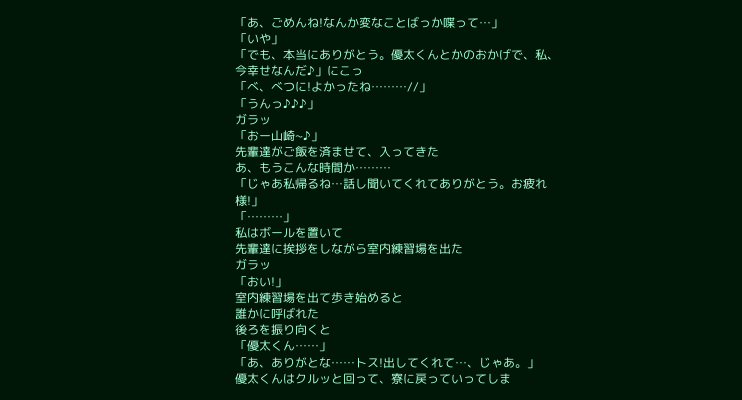「あ、ごめんね!なんか変なことばっか喋って…」
「いや」
「でも、本当にありがとう。優太くんとかのおかげで、私、今幸せなんだ♪」にこっ
「べ、べつに!よかったね………//」
「うんっ♪♪♪」
ガラッ
「おー山崎~♪」
先輩達がご飯を済ませて、入ってきた
あ、もうこんな時間か………
「じゃあ私帰るね…話し聞いてくれてありがとう。お疲れ様!」
「………」
私はボールを置いて
先輩達に挨拶をしながら室内練習場を出た
ガラッ
「おい!」
室内練習場を出て歩き始めると
誰かに呼ばれた
後ろを振り向くと
「優太くん……」
「あ、ありがとな……トス!出してくれて…、じゃあ。」
優太くんはクルッと回って、寮に戻っていってしま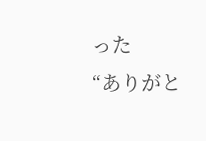った
“ありがと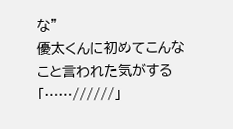な”
優太くんに初めてこんなこと言われた気がする
「……//////」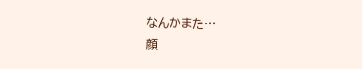なんかまた…
顔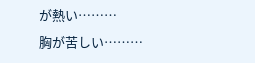が熱い………
胸が苦しい………